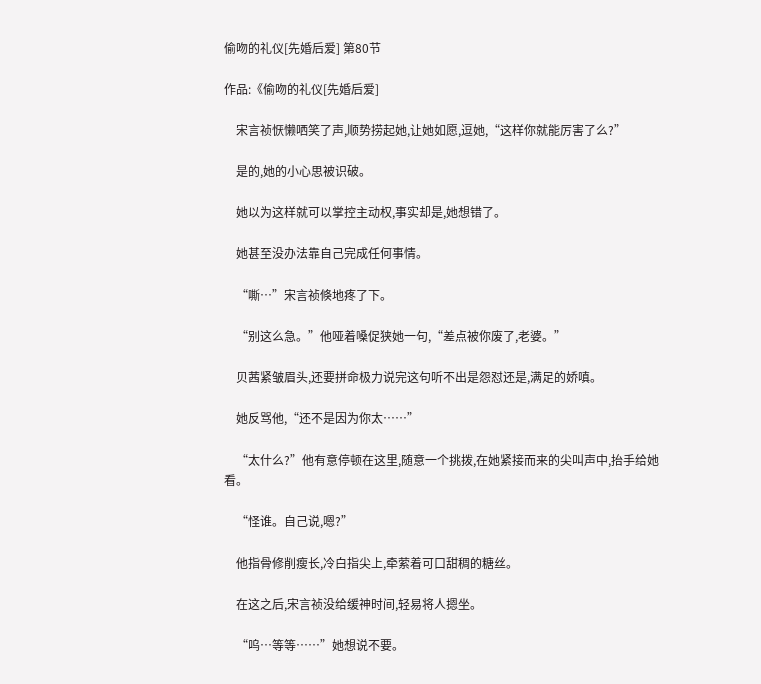偷吻的礼仪[先婚后爱] 第80节

作品:《偷吻的礼仪[先婚后爱]

    宋言祯恹懒哂笑了声,顺势捞起她,让她如愿,逗她,“这样你就能厉害了么?”

    是的,她的小心思被识破。

    她以为这样就可以掌控主动权,事实却是,她想错了。

    她甚至没办法靠自己完成任何事情。

    “嘶…”宋言祯倏地疼了下。

    “别这么急。”他哑着嗓促狭她一句,“差点被你废了,老婆。”

    贝茜紧皱眉头,还要拼命极力说完这句听不出是怨怼还是,满足的娇嗔。

    她反骂他,“还不是因为你太……”

    “太什么?”他有意停顿在这里,随意一个挑拨,在她紧接而来的尖叫声中,抬手给她看。

    “怪谁。自己说,嗯?”

    他指骨修削瘦长,冷白指尖上,牵萦着可口甜稠的糖丝。

    在这之后,宋言祯没给缓神时间,轻易将人摁坐。

    “呜…等等……”她想说不要。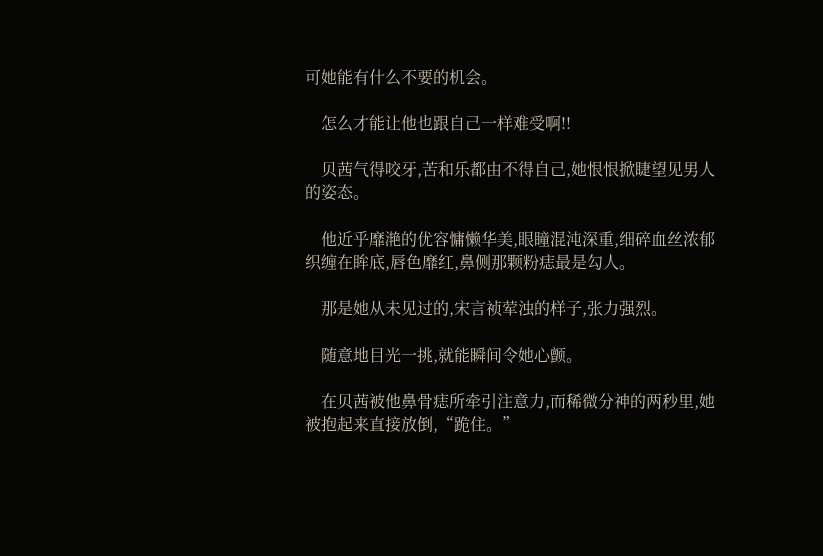可她能有什么不要的机会。

    怎么才能让他也跟自己一样难受啊!!

    贝茜气得咬牙,苦和乐都由不得自己,她恨恨掀睫望见男人的姿态。

    他近乎靡滟的优容慵懒华美,眼瞳混沌深重,细碎血丝浓郁织缠在眸底,唇色靡红,鼻侧那颗粉痣最是勾人。

    那是她从未见过的,宋言祯荤浊的样子,张力强烈。

    随意地目光一挑,就能瞬间令她心颤。

    在贝茜被他鼻骨痣所牵引注意力,而稀微分神的两秒里,她被抱起来直接放倒,“跪住。”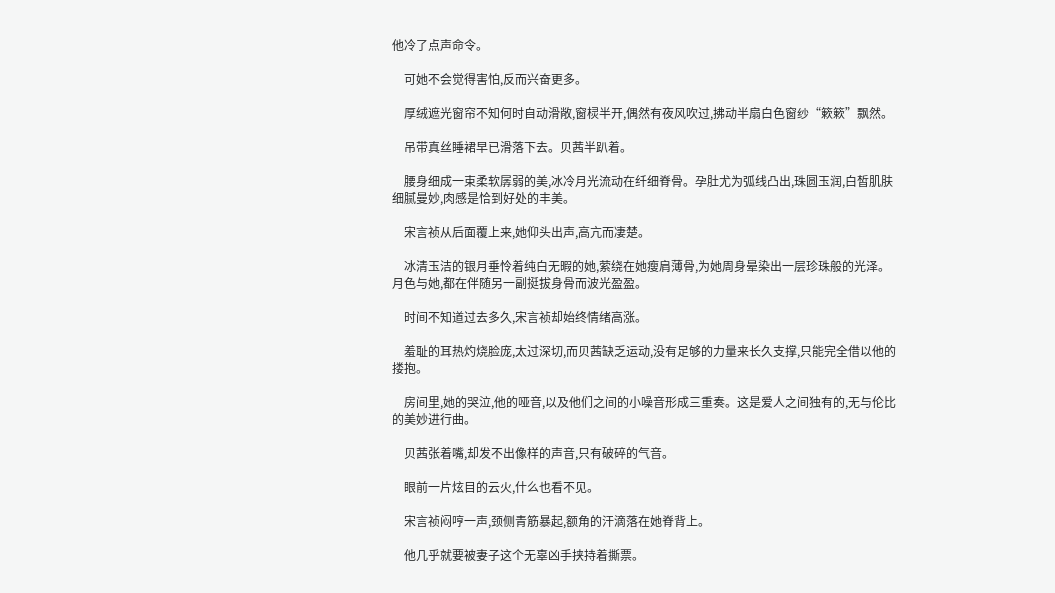他冷了点声命令。

    可她不会觉得害怕,反而兴奋更多。

    厚绒遮光窗帘不知何时自动滑敞,窗棂半开,偶然有夜风吹过,拂动半扇白色窗纱“簌簌”飘然。

    吊带真丝睡裙早已滑落下去。贝茜半趴着。

    腰身细成一束柔软孱弱的美,冰冷月光流动在纤细脊骨。孕肚尤为弧线凸出,珠圆玉润,白皙肌肤细腻曼妙,肉感是恰到好处的丰美。

    宋言祯从后面覆上来,她仰头出声,高亢而凄楚。

    冰清玉洁的银月垂怜着纯白无暇的她,萦绕在她瘦肩薄骨,为她周身晕染出一层珍珠般的光泽。月色与她,都在伴随另一副挺拔身骨而波光盈盈。

    时间不知道过去多久,宋言祯却始终情绪高涨。

    羞耻的耳热灼烧脸庞,太过深切,而贝茜缺乏运动,没有足够的力量来长久支撑,只能完全借以他的搂抱。

    房间里,她的哭泣,他的哑音,以及他们之间的小噪音形成三重奏。这是爱人之间独有的,无与伦比的美妙进行曲。

    贝茜张着嘴,却发不出像样的声音,只有破碎的气音。

    眼前一片炫目的云火,什么也看不见。

    宋言祯闷哼一声,颈侧青筋暴起,额角的汗滴落在她脊背上。

    他几乎就要被妻子这个无辜凶手挟持着撕票。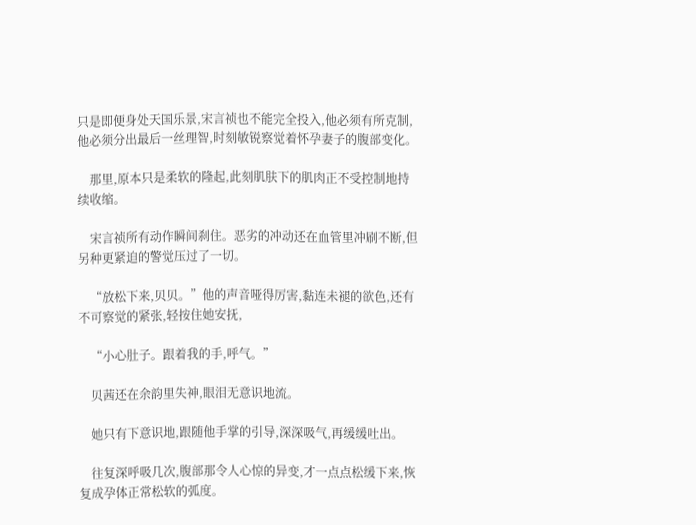只是即便身处天国乐景,宋言祯也不能完全投入,他必须有所克制,他必须分出最后一丝理智,时刻敏锐察觉着怀孕妻子的腹部变化。

    那里,原本只是柔软的隆起,此刻肌肤下的肌肉正不受控制地持续收缩。

    宋言祯所有动作瞬间刹住。恶劣的冲动还在血管里冲刷不断,但另种更紧迫的警觉压过了一切。

    “放松下来,贝贝。”他的声音哑得厉害,黏连未褪的欲色,还有不可察觉的紧张,轻按住她安抚,

    “小心肚子。跟着我的手,呼气。”

    贝茜还在余韵里失神,眼泪无意识地流。

    她只有下意识地,跟随他手掌的引导,深深吸气,再缓缓吐出。

    往复深呼吸几次,腹部那令人心惊的异变,才一点点松缓下来,恢复成孕体正常松软的弧度。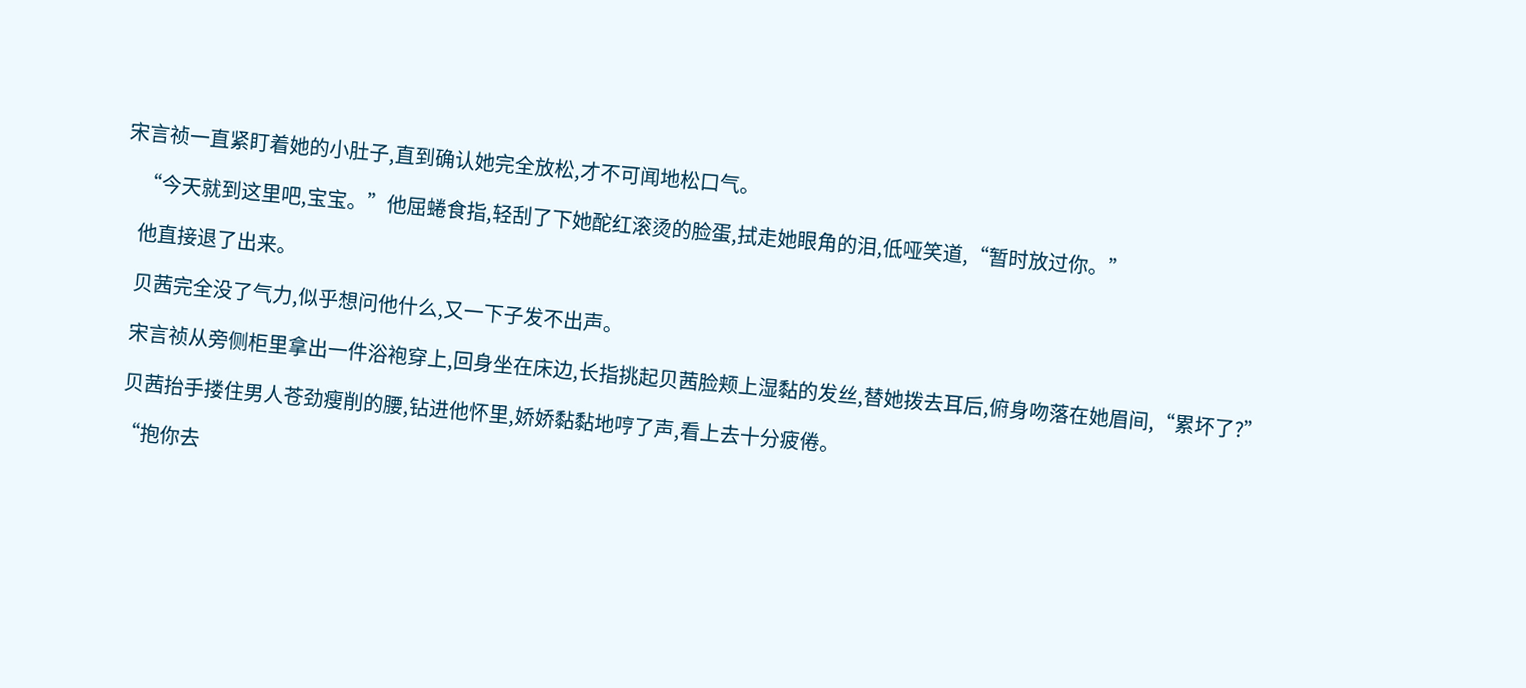宋言祯一直紧盯着她的小肚子,直到确认她完全放松,才不可闻地松口气。

    “今天就到这里吧,宝宝。”他屈蜷食指,轻刮了下她酡红滚烫的脸蛋,拭走她眼角的泪,低哑笑道,“暂时放过你。”

    他直接退了出来。

    贝茜完全没了气力,似乎想问他什么,又一下子发不出声。

    宋言祯从旁侧柜里拿出一件浴袍穿上,回身坐在床边,长指挑起贝茜脸颊上湿黏的发丝,替她拨去耳后,俯身吻落在她眉间,“累坏了?”

    贝茜抬手搂住男人苍劲瘦削的腰,钻进他怀里,娇娇黏黏地哼了声,看上去十分疲倦。

    “抱你去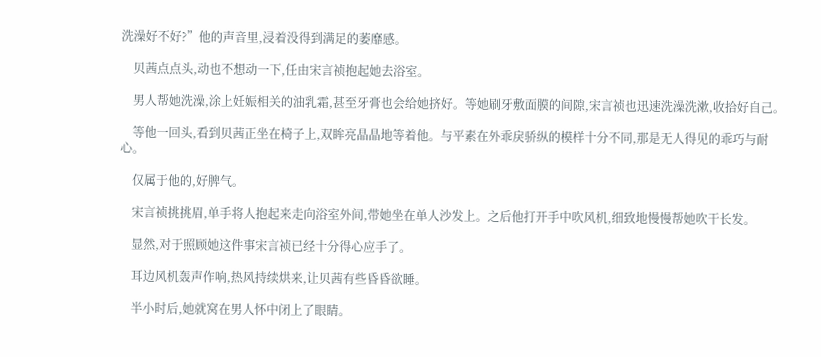洗澡好不好?”他的声音里,浸着没得到满足的萎靡感。

    贝茜点点头,动也不想动一下,任由宋言祯抱起她去浴室。

    男人帮她洗澡,涂上妊娠相关的油乳霜,甚至牙膏也会给她挤好。等她刷牙敷面膜的间隙,宋言祯也迅速洗澡洗漱,收拾好自己。

    等他一回头,看到贝茜正坐在椅子上,双眸亮晶晶地等着他。与平素在外乖戾骄纵的模样十分不同,那是无人得见的乖巧与耐心。

    仅属于他的,好脾气。

    宋言祯挑挑眉,单手将人抱起来走向浴室外间,带她坐在单人沙发上。之后他打开手中吹风机,细致地慢慢帮她吹干长发。

    显然,对于照顾她这件事宋言祯已经十分得心应手了。

    耳边风机轰声作响,热风持续烘来,让贝茜有些昏昏欲睡。

    半小时后,她就窝在男人怀中闭上了眼睛。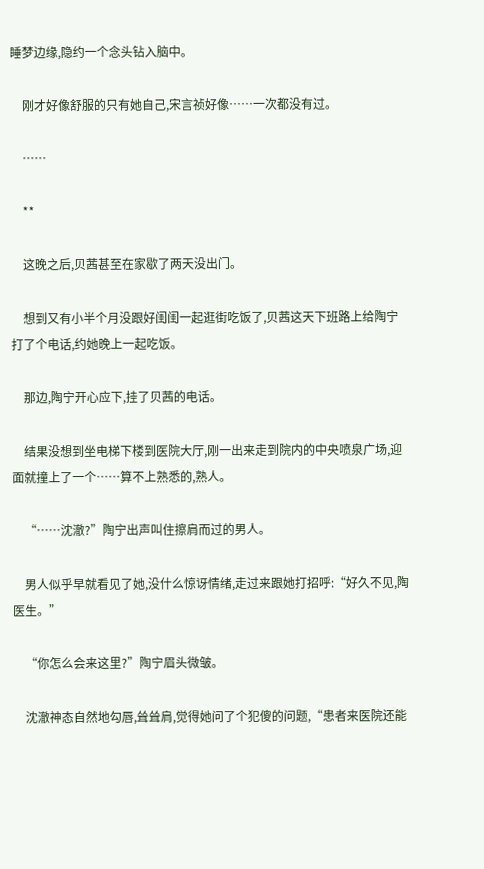睡梦边缘,隐约一个念头钻入脑中。

    刚才好像舒服的只有她自己,宋言祯好像……一次都没有过。

    ……

    **

    这晚之后,贝茜甚至在家歇了两天没出门。

    想到又有小半个月没跟好闺闺一起逛街吃饭了,贝茜这天下班路上给陶宁打了个电话,约她晚上一起吃饭。

    那边,陶宁开心应下,挂了贝茜的电话。

    结果没想到坐电梯下楼到医院大厅,刚一出来走到院内的中央喷泉广场,迎面就撞上了一个……算不上熟悉的,熟人。

    “……沈澈?”陶宁出声叫住擦肩而过的男人。

    男人似乎早就看见了她,没什么惊讶情绪,走过来跟她打招呼:“好久不见,陶医生。”

    “你怎么会来这里?”陶宁眉头微皱。

    沈澈神态自然地勾唇,耸耸肩,觉得她问了个犯傻的问题,“患者来医院还能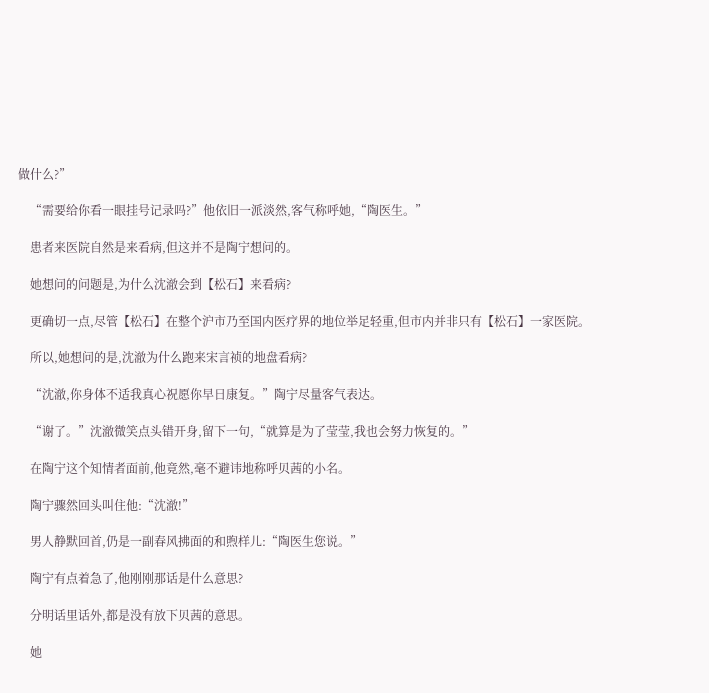做什么?”

    “需要给你看一眼挂号记录吗?”他依旧一派淡然,客气称呼她,“陶医生。”

    患者来医院自然是来看病,但这并不是陶宁想问的。

    她想问的问题是,为什么沈澈会到【松石】来看病?

    更确切一点,尽管【松石】在整个沪市乃至国内医疗界的地位举足轻重,但市内并非只有【松石】一家医院。

    所以,她想问的是,沈澈为什么跑来宋言祯的地盘看病?

    “沈澈,你身体不适我真心祝愿你早日康复。”陶宁尽量客气表达。

    “谢了。”沈澈微笑点头错开身,留下一句,“就算是为了莹莹,我也会努力恢复的。”

    在陶宁这个知情者面前,他竟然,毫不避讳地称呼贝茜的小名。

    陶宁骤然回头叫住他:“沈澈!”

    男人静默回首,仍是一副春风拂面的和煦样儿:“陶医生您说。”

    陶宁有点着急了,他刚刚那话是什么意思?

    分明话里话外,都是没有放下贝茜的意思。

    她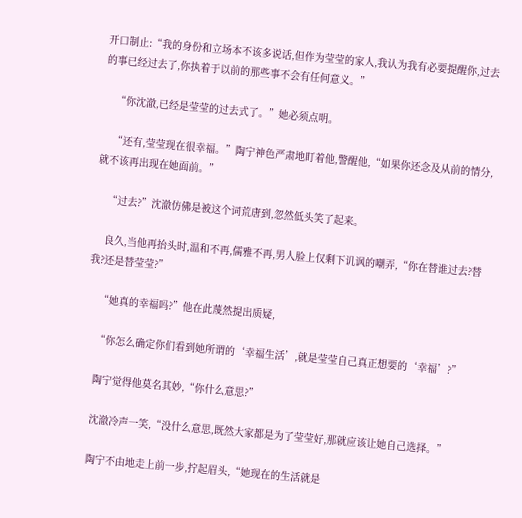开口制止:“我的身份和立场本不该多说话,但作为莹莹的家人,我认为我有必要提醒你,过去的事已经过去了,你执着于以前的那些事不会有任何意义。”

    “你沈澈,已经是莹莹的过去式了。”她必须点明。

    “还有,莹莹现在很幸福。”陶宁神色严肃地盯着他,警醒他,“如果你还念及从前的情分,就不该再出现在她面前。”

    “过去?”沈澈仿佛是被这个词荒唐到,忽然低头笑了起来。

    良久,当他再抬头时,温和不再,儒雅不再,男人脸上仅剩下讥讽的嘲弄,“你在替谁过去?替我?还是替莹莹?”

    “她真的幸福吗?”他在此蔑然提出质疑,

    “你怎么确定你们看到她所谓的‘幸福生活’,就是莹莹自己真正想要的‘幸福’?”

    陶宁觉得他莫名其妙,“你什么意思?”

    沈澈冷声一笑,“没什么意思,既然大家都是为了莹莹好,那就应该让她自己选择。”

    陶宁不由地走上前一步,拧起眉头,“她现在的生活就是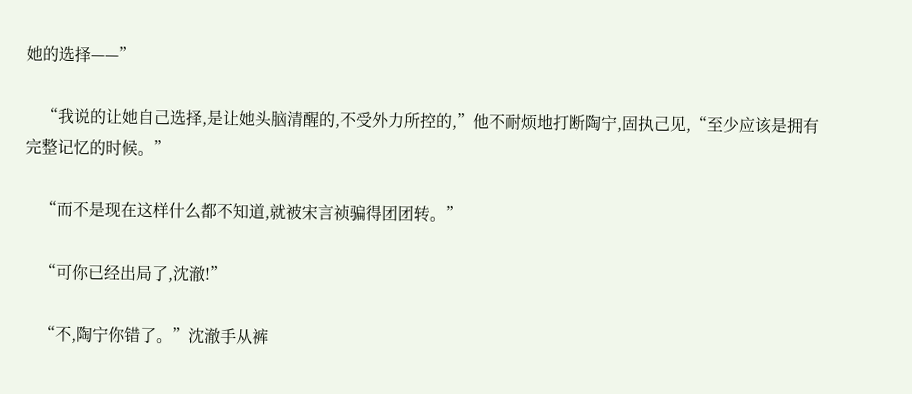她的选择——”

    “我说的让她自己选择,是让她头脑清醒的,不受外力所控的,”他不耐烦地打断陶宁,固执己见,“至少应该是拥有完整记忆的时候。”

    “而不是现在这样什么都不知道,就被宋言祯骗得团团转。”

    “可你已经出局了,沈澈!”

    “不,陶宁你错了。”沈澈手从裤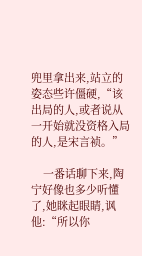兜里拿出来,站立的姿态些许僵硬,“该出局的人,或者说从一开始就没资格入局的人,是宋言祯。”

    一番话聊下来,陶宁好像也多少听懂了,她眯起眼睛,讽他:“所以你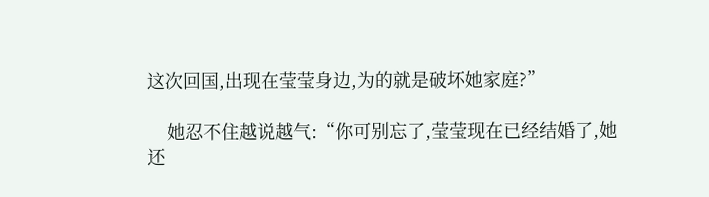这次回国,出现在莹莹身边,为的就是破坏她家庭?”

    她忍不住越说越气:“你可别忘了,莹莹现在已经结婚了,她还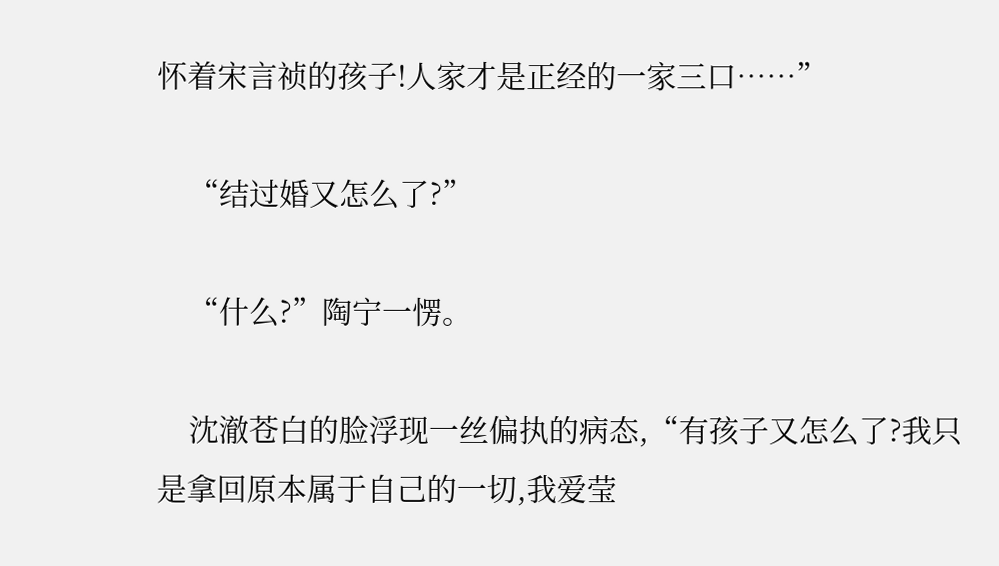怀着宋言祯的孩子!人家才是正经的一家三口……”

    “结过婚又怎么了?”

    “什么?”陶宁一愣。

    沈澈苍白的脸浮现一丝偏执的病态,“有孩子又怎么了?我只是拿回原本属于自己的一切,我爱莹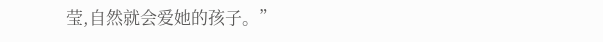莹,自然就会爱她的孩子。”